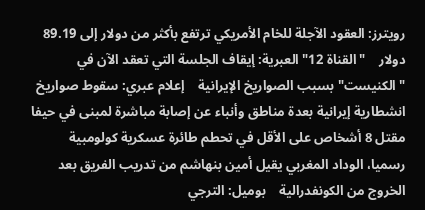رويترز: العقود الآجلة للخام الأمريكي ترتفع بأكثر من دولار إلى 89.19 دولار    "القناة 12" العبرية: إيقاف الجلسة التي تعقد الآن في "الكنيست" بسبب الصواريخ الإيرانية    إعلام عبري: سقوط صواريخ انشطارية إيرانية بعدة مناطق وأنباء عن إصابة مباشرة لمبنى في حيفا    مقتل 8 أشخاص على الأقل في تحطم طائرة عسكرية كولومبية    رسميا، الوداد المغربي يقيل أمين بنهاشم من تدريب الفريق بعد الخروج من الكونفدرالية    بوميل: الترجي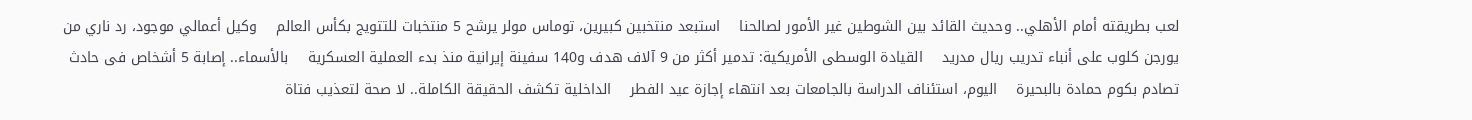لعب بطريقته أمام الأهلي.. وحديث القائد بين الشوطين غير الأمور لصالحنا    استبعد منتخبين كبيرين، توماس مولر يرشح 5 منتخبات للتتويج بكأس العالم    وكيل أعمالي موجود، رد ناري من يورجن كلوب على أنباء تدريب ريال مدريد    القيادة الوسطى الأمريكية: تدمير أكثر من 9 آلاف هدف و140 سفينة إيرانية منذ بدء العملية العسكرية    بالأسماء.. إصابة 5 أشخاص فى حادث تصادم بكوم حمادة بالبحيرة    اليوم، استئناف الدراسة بالجامعات بعد انتهاء إجازة عيد الفطر    الداخلية تكشف الحقيقة الكاملة.. لا صحة لتعذيب فتاة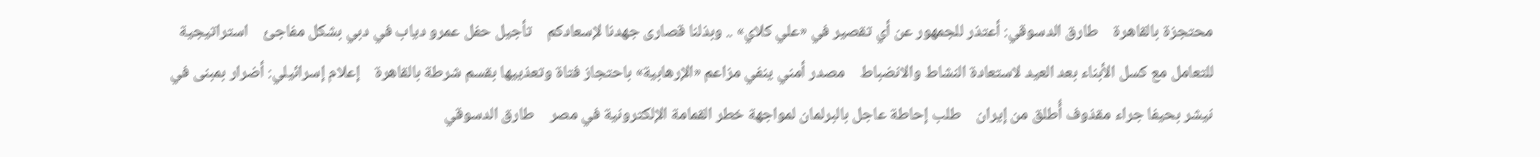محتجزة بالقاهرة    طارق الدسوقي: أعتذر للجمهور عن أي تقصير في «علي كلاي» .. وبذلنا قصارى جهدنا لإسعادكم    تأجيل حفل عمرو دياب في دبي بشكل مفاجئ    استراتيجية للتعامل مع كسل الأبناء بعد العيد لاستعادة النشاط والانضباط    مصدر أمني ينفي مزاعم «الإرهابية» باحتجاز فتاة وتعذييها بقسم شرطة بالقاهرة    إعلام إسرائيلي: أضرار بمبنى في نيشر بحيفا جراء مقذوف أُطلق من إيران    طلب إحاطة عاجل بالبرلمان لمواجهة خطر القمامة الإلكترونية في مصر    طارق الدسوقي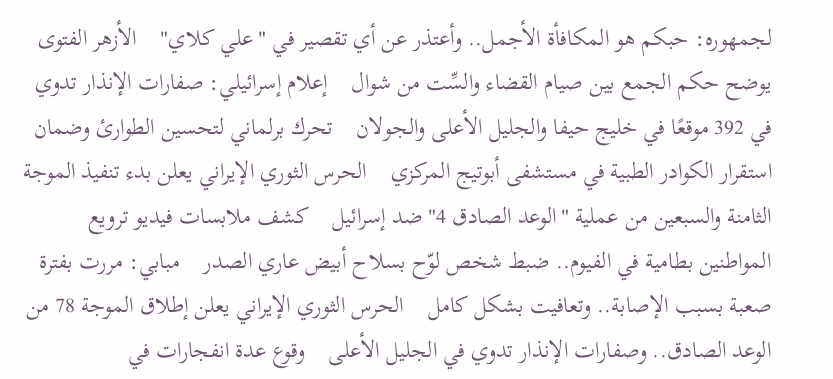لجمهوره: حبكم هو المكافأة الأجمل.. وأعتذر عن أي تقصير في "علي كلاي"    الأزهر الفتوى يوضح حكم الجمع بين صيام القضاء والسِّت من شوال    إعلام إسرائيلي: صفارات الإنذار تدوي في 392 موقعًا في خليج حيفا والجليل الأعلى والجولان    تحرك برلماني لتحسين الطوارئ وضمان استقرار الكوادر الطبية في مستشفى أبوتيج المركزي    الحرس الثوري الإيراني يعلن بدء تنفيذ الموجة الثامنة والسبعين من عملية "الوعد الصادق 4" ضد إسرائيل    كشف ملابسات فيديو ترويع المواطنين بطامية في الفيوم.. ضبط شخص لوّح بسلاح أبيض عاري الصدر    مبابي: مررت بفترة صعبة بسبب الإصابة.. وتعافيت بشكل كامل    الحرس الثوري الإيراني يعلن إطلاق الموجة 78 من الوعد الصادق.. وصفارات الإنذار تدوي في الجليل الأعلى    وقوع عدة انفجارات في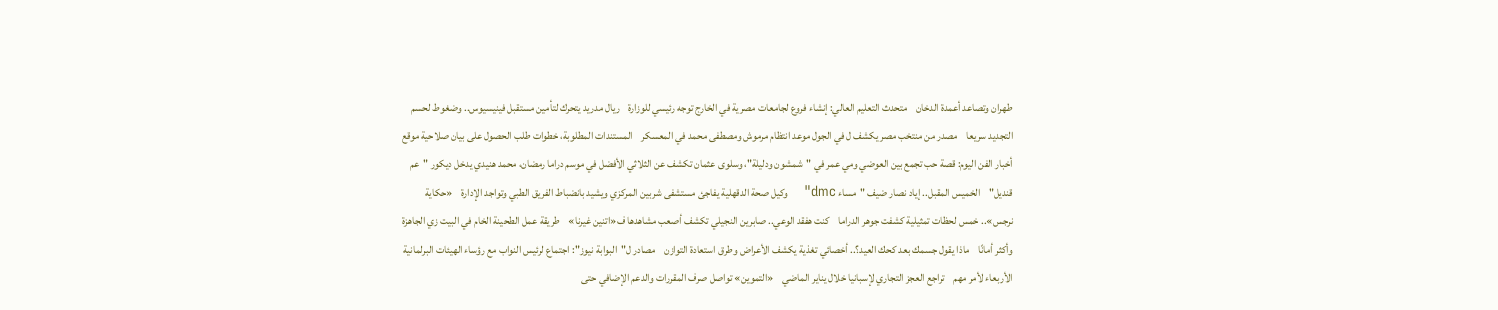طهران وتصاعد أعمدة الدخان    متحدث التعليم العالي: إنشاء فروع لجامعات مصرية في الخارج توجه رئيسي للوزارة    ريال مدريد يتحرك لتأمين مستقبل فينيسيوس.. وضغوط لحسم التجديد سريعا    مصدر من منتخب مصر يكشف ل في الجول موعد انتظام مرموش ومصطفى محمد في المعسكر    المستندات المطلوبة، خطوات طلب الحصول على بيان صلاحية موقع    أخبار الفن اليوم: قصة حب تجمع بين العوضي ومي عمر في "شمشون ودليلة"، وسلوى عثمان تكشف عن الثلاثي الأفضل في موسم دراما رمضان، محمد هنيدي يدخل ديكور "عم قنديل"    الخميس المقبل.. إياد نصار ضيف "مساء dmc"    وكيل صحة الدقهلية يفاجئ مستشفى شربين المركزي ويشيد بانضباط الفريق الطبي وتواجد الإدارة    «حكاية نرجس».. خمس لحظات تمثيلية كشفت جوهر الدراما    كنت هفقد الوعي.. صابرين النجيلي تكشف أصعب مشاهدها ف«اتنين غيرنا»    طريقة عمل الطحينة الخام في البيت زي الجاهزة وأكثر أمانًا    ماذا يقول جسمك بعد كحك العيد؟.. أخصائي تغذية يكشف الأعراض وطرق استعادة التوازن    مصادر ل"البوابة نيوز": اجتماع لرئيس النواب مع رؤساء الهيئات البرلمانية الأربعاء لأمر مهم    تراجع العجز التجاري لإسبانيا خلال يناير الماضي    «التموين» تواصل صرف المقررات والدعم الإضافي حتى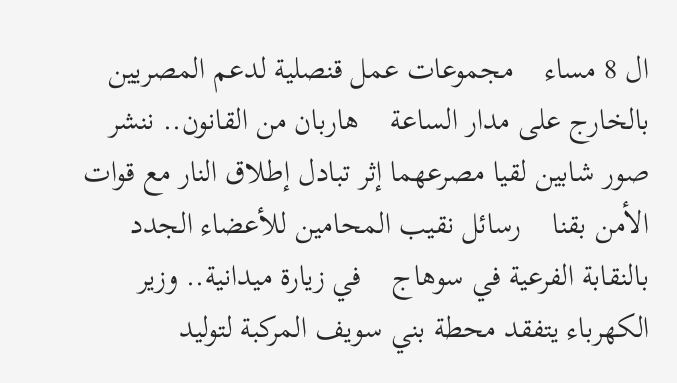ال 8 مساء    مجموعات عمل قنصلية لدعم المصريين بالخارج على مدار الساعة    هاربان من القانون.. ننشر صور شابين لقيا مصرعهما إثر تبادل إطلاق النار مع قوات الأمن بقنا    رسائل نقيب المحامين للأعضاء الجدد بالنقابة الفرعية في سوهاج    في زيارة ميدانية.. وزير الكهرباء يتفقد محطة بني سويف المركبة لتوليد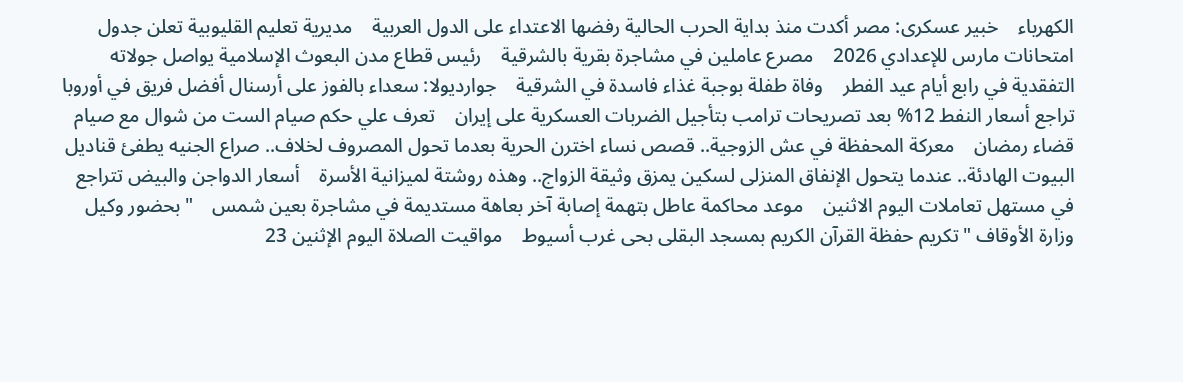الكهرباء    خبير عسكرى: مصر أكدت منذ بداية الحرب الحالية رفضها الاعتداء على الدول العربية    مديرية تعليم القليوبية تعلن جدول امتحانات مارس للإعدادي 2026    مصرع عاملين في مشاجرة بقرية بالشرقية    رئيس قطاع مدن البعوث الإسلامية يواصل جولاته التفقدية في رابع أيام عيد الفطر    وفاة طفلة بوجبة غذاء فاسدة في الشرقية    جوارديولا: سعداء بالفوز على أرسنال أفضل فريق في أوروبا    تراجع أسعار النفط 12% بعد تصريحات ترامب بتأجيل الضربات العسكرية على إيران    تعرف علي حكم صيام الست من شوال مع صيام قضاء رمضان    معركة المحفظة في عش الزوجية.. قصص نساء اخترن الحرية بعدما تحول المصروف لخلاف.. صراع الجنيه يطفئ قناديل البيوت الهادئة.. عندما يتحول الإنفاق المنزلى لسكين يمزق وثيقة الزواج.. وهذه روشتة لميزانية الأسرة    أسعار الدواجن والبيض تتراجع في مستهل تعاملات اليوم الاثنين    موعد محاكمة عاطل بتهمة إصابة آخر بعاهة مستديمة في مشاجرة بعين شمس    "بحضور وكيل وزارة الأوقاف "تكريم حفظة القرآن الكريم بمسجد البقلى بحى غرب أسيوط    مواقيت الصلاة اليوم الإثنين 23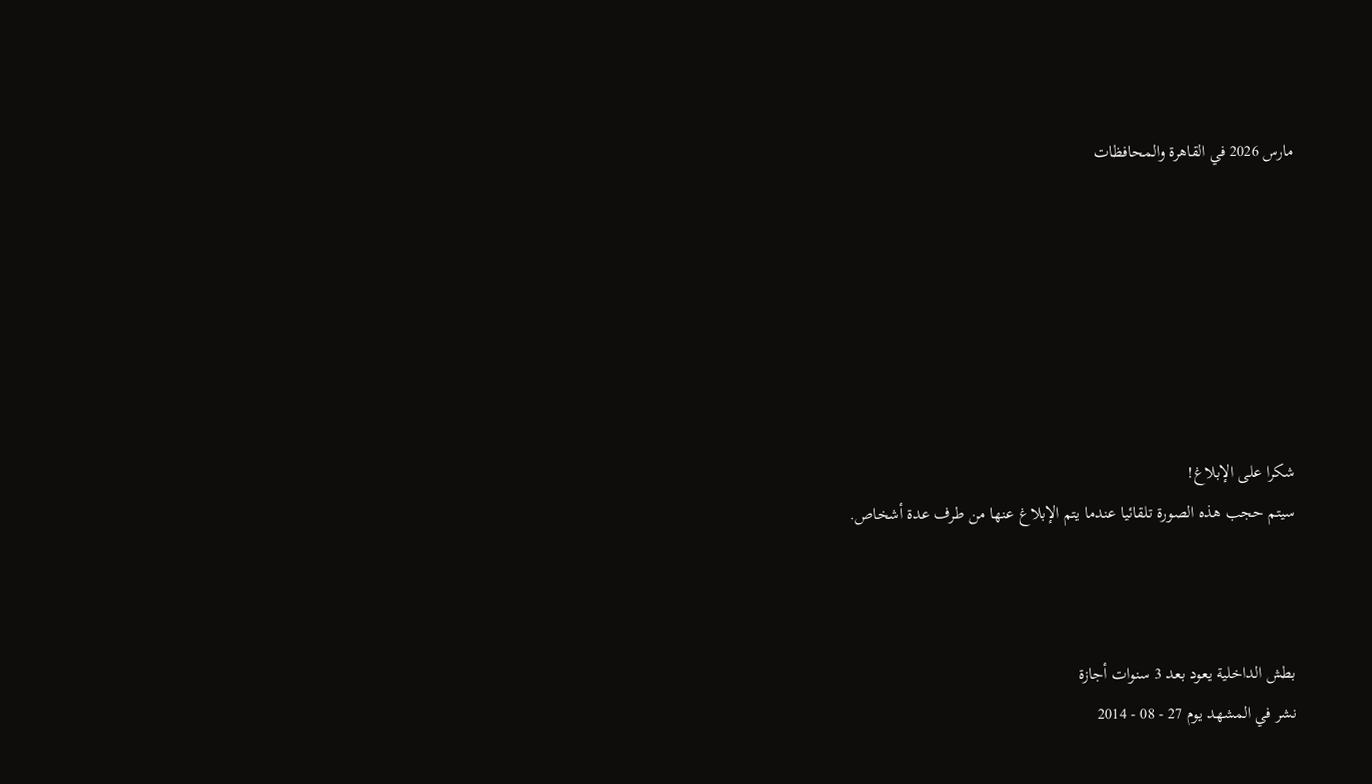مارس 2026 في القاهرة والمحافظات







شكرا على الإبلاغ!
سيتم حجب هذه الصورة تلقائيا عندما يتم الإبلاغ عنها من طرف عدة أشخاص.



بطش الداخلية يعود بعد 3 سنوات أجازة
نشر في المشهد يوم 27 - 08 - 2014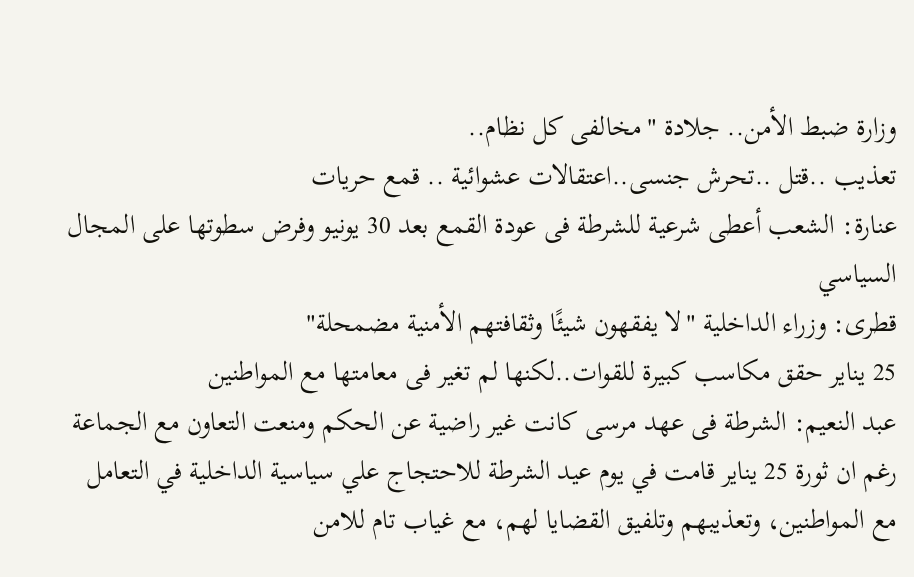وزارة ضبط الأمن.. جلادة "مخالفى كل نظام..
تعذيب ..قتل ..تحرش جنسى..اعتقالات عشوائية .. قمع حريات
عنارة: الشعب أعطى شرعية للشرطة فى عودة القمع بعد 30 يونيو وفرض سطوتها على المجال السياسي
قطرى: وزراء الداخلية "لا يفقهون شيئًا وثقافتهم الأمنية مضمحلة"
25 يناير حقق مكاسب كبيرة للقوات..لكنها لم تغير فى معامتها مع المواطنين
عبد النعيم: الشرطة فى عهد مرسى كانت غير راضية عن الحكم ومنعت التعاون مع الجماعة
رغم ان ثورة 25 يناير قامت في يوم عيد الشرطة للاحتجاج علي سياسية الداخلية في التعامل مع المواطنين، وتعذيبهم وتلفيق القضايا لهم، مع غياب تام للامن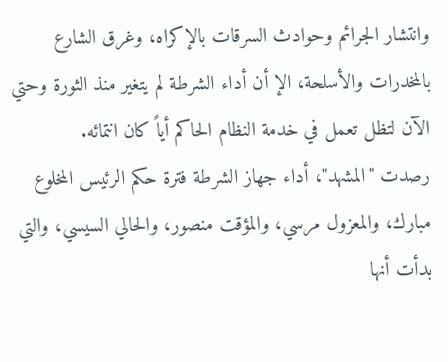وانتشار الجرائم وحوادث السرقات بالإكراه، وغرق الشارع بالمخدرات والأسلحة، الإ أن أداء الشرطة لم يتغير منذ الثورة وحتي الآن لتظل تعمل في خدمة النظام الحاكم أياً كان انتمائه.
رصدت "المشهد"، أداء جهاز الشرطة فترة حكم الرئيس المخلوع مبارك، والمعزول مرسي، والمؤقت منصور، والحالي السيسي، والتي بدأت أنها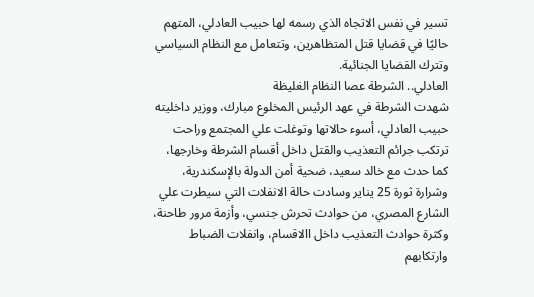تسير في نفس الاتجاه الذي رسمه لها حبيب العادلي، المتهم حاليًا في قضايا قتل المتظاهرين، وتتعامل مع النظام السياسي وتترك القضايا الجنائية.
العادلي.. الشرطة عصا النظام الغليظة
شهدت الشرطة في عهد الرئيس المخلوع مبارك، ووزير داخليته حبيب العادلي، أسوء حالاتها وتوغلت علي المجتمع وراحت ترتكب جرائم التعذيب والقتل داخل أقسام الشرطة وخارجها، كما حدث مع خالد سعيد، ضحية أمن الدولة بالإسكندرية، وشرارة ثورة 25 يناير وسادت حالة الانفلات التي سيطرت علي الشارع المصري، من حوادث تحرش جنسي، وأزمة مرور طاحنة، وكثرة حوادث التعذيب داخل االاقسام، وانفلات الضباط وارتكابهم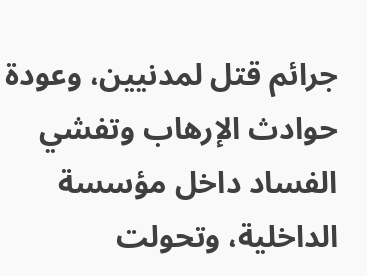جرائم قتل لمدنيين، وعودة حوادث الإرهاب وتفشي الفساد داخل مؤسسة الداخلية، وتحولت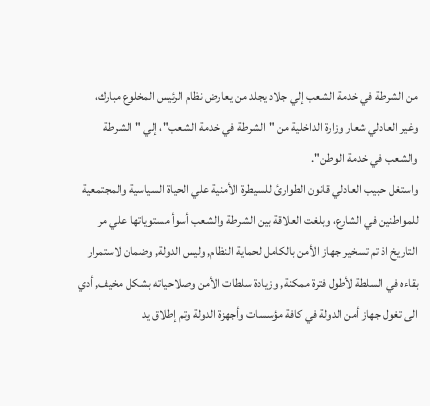من الشرطة في خدمة الشعب إلي جلاد يجلد من يعارض نظام الرئيس المخلوع مبارك، وغير العادلي شعار وزارة الداخلية من "الشرطة في خدمة الشعب"، إلي "الشرطة والشعب في خدمة الوطن".
واستغل حبيب العادلي قانون الطوارئ للسيطرة الأمنية علي الحياة السياسية والمجتمعية للمواطنين في الشارع، وبلغت العلاقة بين الشرطة والشعب أسوأ مستوياتها علي مر التاريخ اذ تم تسخير جهاز الأمن بالكامل لحماية النظام, وليس الدولة, وضمان لاستمرار بقاءه في السلطة لأطول فترة ممكنة, وزيادة سلطات الأمن وصلاحياته بشكل مخيف, أدي الى تغول جهاز أمن الدولة في كافة مؤسسات وأجهزة الدولة وتم إطلاق يد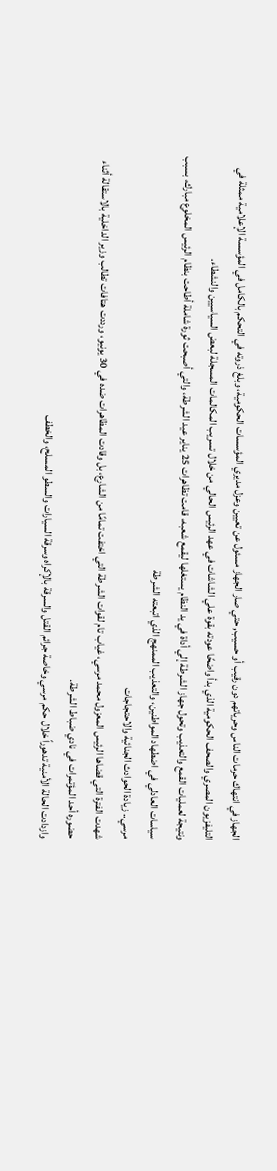الجهاز في انتهاك حرمات الناس وحرياتهم دون رقيب أو حسيب, حتي صار الجهاز مسئول عن تعيين وعزل مديري المؤسسات الحكومية، وبلغ ذروته في التحكم بالكامل في المؤسسة الإعلامية ممثلة في التليفزيون المصري والصحف الحكومية الذي بدأ واضحًا عودته بقوة علي الشاشات في عهد الرئيس الحالي من خلال تسريب المكالمات المسجلة لبعض السياسيين والنشطاء.
ونتيجة لعمليات القمع والتعذيب وتحول جهاز الشرطة إلي أداة في يد النظام يستغلها ليقمع شعبه، قامت تظاهرات 25 يناير عيد الشرطة، والتي أصبحت ثورة شاملة أطاحت بنظام الرئيس المخلوع مبارك، بسبب سياسات العادلي في اضطهاد المواطنين، والتعذيب الممنهج الذي اتبعته الشرطة
مرسي.. زيادة الحوادث الجنائية والاحتجاجات
شهدت الفترة التي قضاها الرئيس المعزول محمد مرسي، غياب تام لقوات الشرطة التي اختفت تمامًا من الشارع، بل وقادت المظاهرات ضده في 30 يونيو، ورددت هتافات تطالب وزير الداخلية بالاستقالة أثناء حضوره أحد المؤتمرات في نادي ضباط الشرطة.
وازدادت الحالة الأمنية تدهوراً خلال حكم مرسي وخاصة جرائم القتل والسرقة بالإكراه وسرقة السيارات والسطو المسلح، والخطف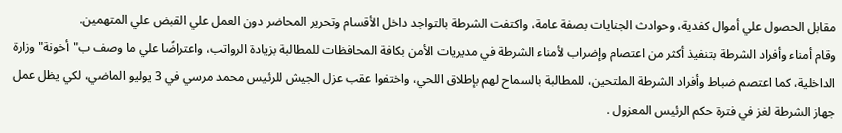مقابل الحصول علي أموال كفدية، وحوادث الجنايات بصفة عامة، واكتفت الشرطة بالتواجد داخل الأقسام وتحرير المحاضر دون العمل علي القبض علي المتهمين.
وقام أمناء وأفراد الشرطة بتنفيذ أكثر من اعتصام وإضراب لأمناء الشرطة في مديريات الأمن بكافة المحافظات للمطالبة بزيادة الرواتب، واعتراضًا علي ما وصف ب"أخونة" وزارة الداخلية، كما اعتصم ضباط وأفراد الشرطة الملتحين، للمطالبة بالسماح لهم بإطلاق اللحي، واختفوا عقب عزل الجيش للرئيس محمد مرسي في 3 يوليو الماضي، لكي يظل عمل جهاز الشرطة لغز في فترة حكم الرئيس المعزول .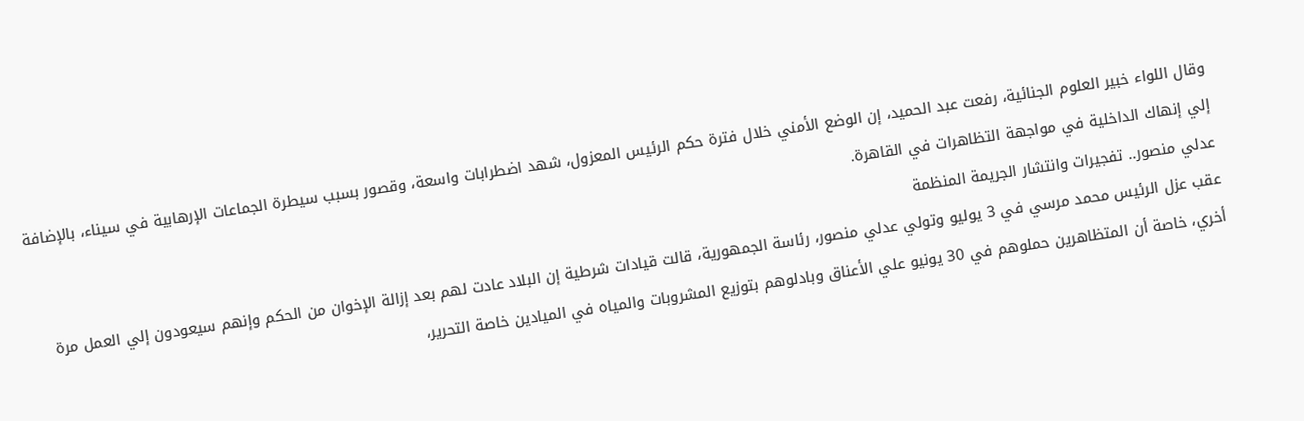وقال اللواء خبير العلوم الجنائية، رفعت عبد الحميد، إن الوضع الأمني خلال فترة حكم الرئيس المعزول، شهد اضطرابات واسعة، وقصور بسبب سيطرة الجماعات الإرهابية في سيناء، بالإضافة إلي إنهاك الداخلية في مواجهة التظاهرات في القاهرة.
عدلي منصور.. تفجيرات وانتشار الجريمة المنظمة
عقب عزل الرئيس محمد مرسي في 3 يوليو وتولي عدلي منصور، رئاسة الجمهورية، قالت قيادات شرطية إن البلاد عادت لهم بعد إزالة الإخوان من الحكم وإنهم سيعودون إلي العمل مرة أخري، خاصة أن المتظاهرين حملوهم في 30 يونيو علي الأعناق وبادلوهم بتوزيع المشروبات والمياه في الميادين خاصة التحرير،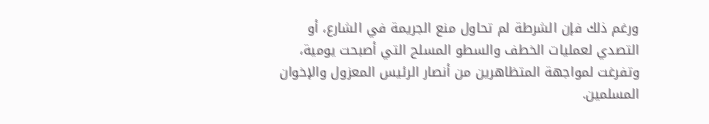ورغم ذلك فإن الشرطة لم تحاول منع الجريمة في الشارع، أو التصدي لعمليات الخطف والسطو المسلح التي أصبحت يومية، وتفرغت لمواجهة المتظاهرين من أنصار الرئيس المعزول والإخوان المسلمين.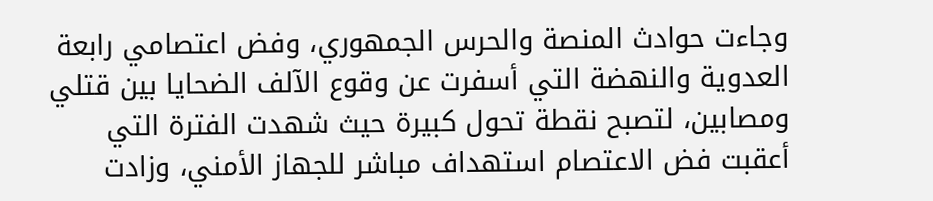وجاءت حوادث المنصة والحرس الجمهوري، وفض اعتصامي رابعة العدوية والنهضة التي أسفرت عن وقوع الآلف الضحايا بين قتلي ومصابين، لتصبح نقطة تحول كبيرة حيث شهدت الفترة التي أعقبت فض الاعتصام استهداف مباشر للجهاز الأمني، وزادت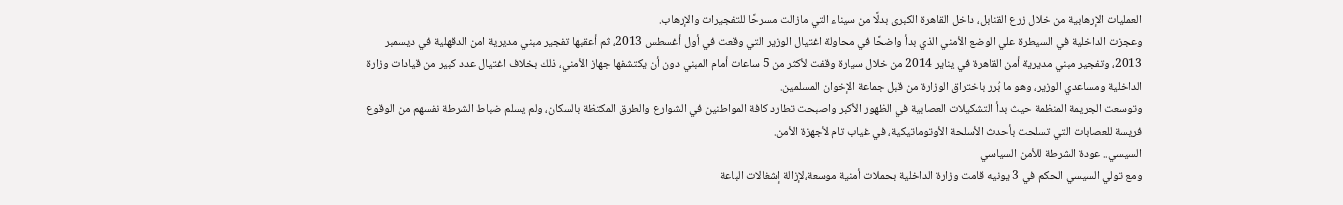العمليات الإرهابية من خلال زرع القنابل، داخل القاهرة الكبرى بدلًا من سيناء التي مازالت مسرحًا للتفجيرات والإرهاب.
وعجزت الداخلية في السيطرة علي الوضع الأمني الذي بدأ واضحًا في محاولة اغتيال الوزير التي وقعت في أول أغسطس 2013، ثم أعقبها تفجير مبني مديرية امن الدقهلية في ديسمبر 2013، وتفجير مبني مديرية أمن القاهرة في يناير 2014 من خلال سيارة وقفت لأكثر من 5 ساعات أمام المبني دون أن يكتشفها جهاز الأمني، ذلك بخلاف اغتيال عدد كبير من قيادات وزارة الداخلية ومساعدي الوزير، وهو ما بُرر باختراق الوزارة من قبل جماعة الإخوان المسلمين.
وتوسعت الجريمة المنظمة حيث بدأ التشكيلات العصابية في الظهور الأكبر واصبحت تطارد كافة المواطنين في الشوارع والطرق المكتظة بالسكان، ولم يسلم ضباط الشرطة نفسهم من الوقوع فريسة للعصابات التي تسلحت بأحدث الأسلحة الأوتوماتيكية، في غياب تام لأجهزة الأمن.
السيسي.. عودة الشرطة للأمن السياسي
ومع تولي السيسي الحكم في 3 يونيه قامت وزارة الداخلية بحملات أمنية موسعة،لإزالة إشغالات الباعة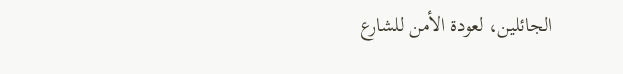الجائلين، لعودة الأمن للشارع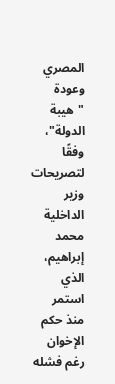المصري وعودة "هيبة الدولة"، وفقًا لتصريحات وزير الداخلية محمد إبراهيم، الذي استمر منذ حكم الإخوان رغم فشله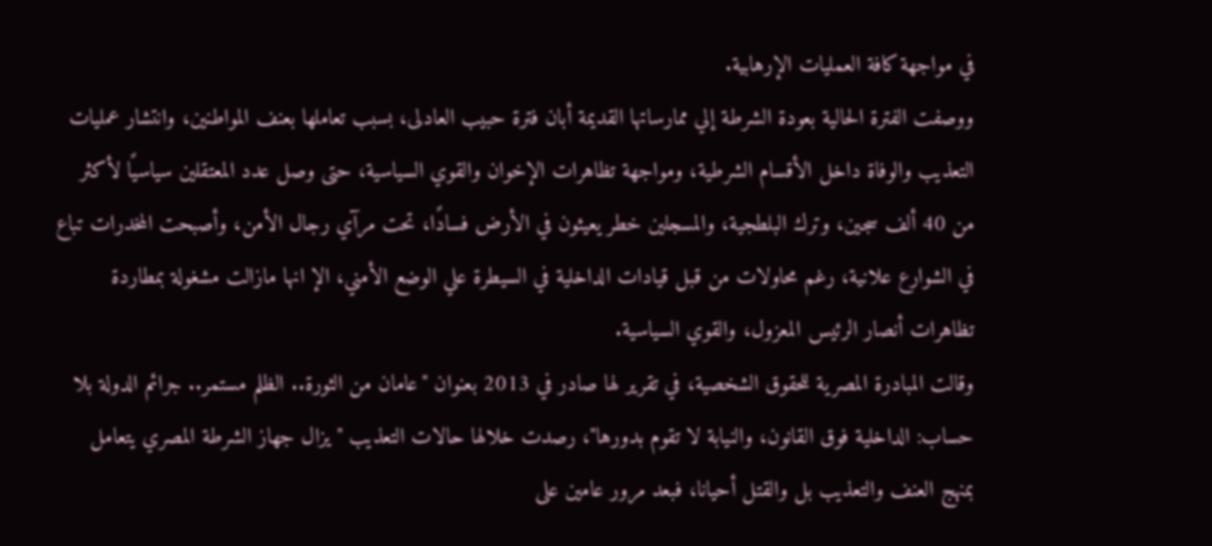في مواجهة كافة العمليات الإرهابية.
ووصفت الفترة الحالية بعودة الشرطة إلي ممارساتها القديمة أبان فترة حبيب العادلى، بسبب تعاملها بعنف المواطنين، وانتشار عمليات التعذيب والوفاة داخل الأقسام الشرطية، ومواجهة تظاهرات الإخوان والقوي السياسية، حتى وصل عدد المعتقلين سياسيًا لأكثر من 40 ألف سجين، وترك البلطجية، والمسجلين خطر يعيثون في الأرض فسادًا، تحت مرآي رجال الأمن، وأصبحت المخدرات تباع في الشوارع علانية، رغم محاولات من قبل قيادات الداخلية في السيطرة علي الوضع الأمني، الإ انها مازالت مشغولة بمطاردة تظاهرات أنصار الرئيس المعزول، والقوي السياسية.
وقالت المبادرة المصرية للحقوق الشخصية، في تقرير لها صادر في 2013 بعنوان "عامان من الثورة.. الظلم مستمر.. جرائم الدولة بلا حساب: الداخلية فوق القانون، والنيابة لا تقوم بدورها"، رصدت خلالها حالات التعذيب "يزال جهاز الشرطة المصري يتعامل بمنهج العنف والتعذيب بل والقتل أحيانا، فبعد مرور عامين على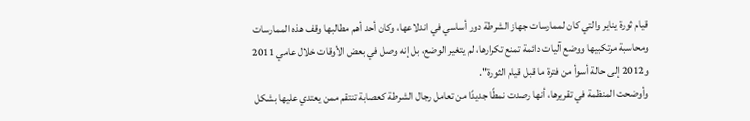قيام ثورة يناير والتي كان لممارسات جهاز الشرطة دور أساسي في اندلاعها، وكان أحد أهم مطالبها وقف هذه الممارسات ومحاسبة مرتكبيها ووضع آليات دائمة تمنع تكرارها، لم يتغير الوضع، بل إنه وصل في بعض الأوقات خلال عامي 2011 و2012 إلى حالة أسوأ من فترة ما قبل قيام الثورة".
وأوضحت المنظمة في تقريرها، أنها رصدت نمطًا جديدًا من تعامل رجال الشرطة كعصابة تنتقم ممن يعتدي عليها بشكل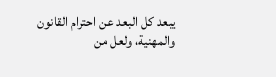يبعد كل البعد عن احترام القانون والمهنية، ولعل من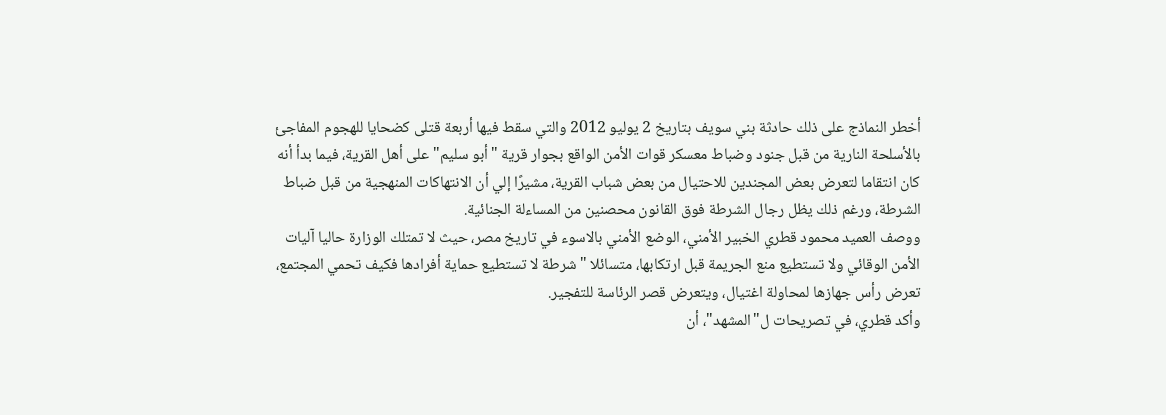أخطر النماذج على ذلك حادثة بني سويف بتاريخ 2 يوليو 2012 والتي سقط فيها أربعة قتلى كضحايا للهجوم المفاجئ بالأسلحة النارية من قبل جنود وضباط معسكر قوات الأمن الواقع بجوار قرية "أبو سليم" على أهل القرية، فيما بدأ أنه كان انتقاما لتعرض بعض المجندين للاحتيال من بعض شباب القرية، مشيرًا إلي أن الانتهاكات المنهجية من قبل ضباط الشرطة، ورغم ذلك يظل رجال الشرطة فوق القانون محصنين من المساءلة الجنائية.
ووصف العميد محمود قطري الخبير الأمني، الوضع الأمني بالاسوء في تاريخ مصر، حيث لا تمتلك الوزارة حاليا آليات الأمن الوقائي ولا تستطيع منع الجريمة قبل ارتكابها، متسائلا "شرطة لا تستطيع حماية أفرادها فكيف تحمي المجتمع، تعرض رأس جهازها لمحاولة اغتيال، ويتعرض قصر الرئاسة للتفجير.
وأكد قطري، في تصريحات ل"المشهد"، أن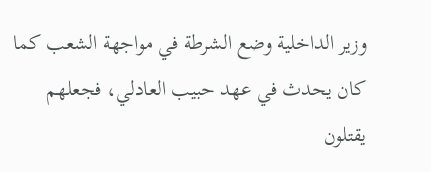وزير الداخلية وضع الشرطة في مواجهة الشعب كما كان يحدث في عهد حبيب العادلي، فجعلهم يقتلون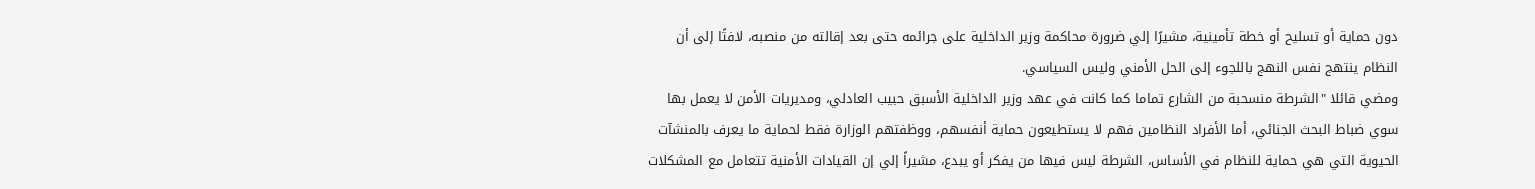دون حماية أو تسليح أو خطة تأمينية، مشيرًا إلي ضرورة محاكمة وزير الداخلية على جرائمه حتى بعد إقالته من منصبه، لافتًا إلى أن النظام ينتهج نفس النهج باللجوء إلى الحل الأمني وليس السياسي.
ومضي قائلا "الشرطة منسحبة من الشارع تماما كما كانت في عهد وزير الداخلية الأسبق حبيب العادلي، ومديريات الأمن لا يعمل بها سوي ضباط البحث الجنائي، أما الأفراد النظامين فهم لا يستطيعون حماية أنفسهم، ووظفتهم الوزارة فقط لحماية ما يعرف بالمنشآت الحيوية التي هي حماية للنظام في الأساس، الشرطة ليس فيها من يفكر أو يبدع، مشيراً إلي إن القيادات الأمنية تتعامل مع المشكلات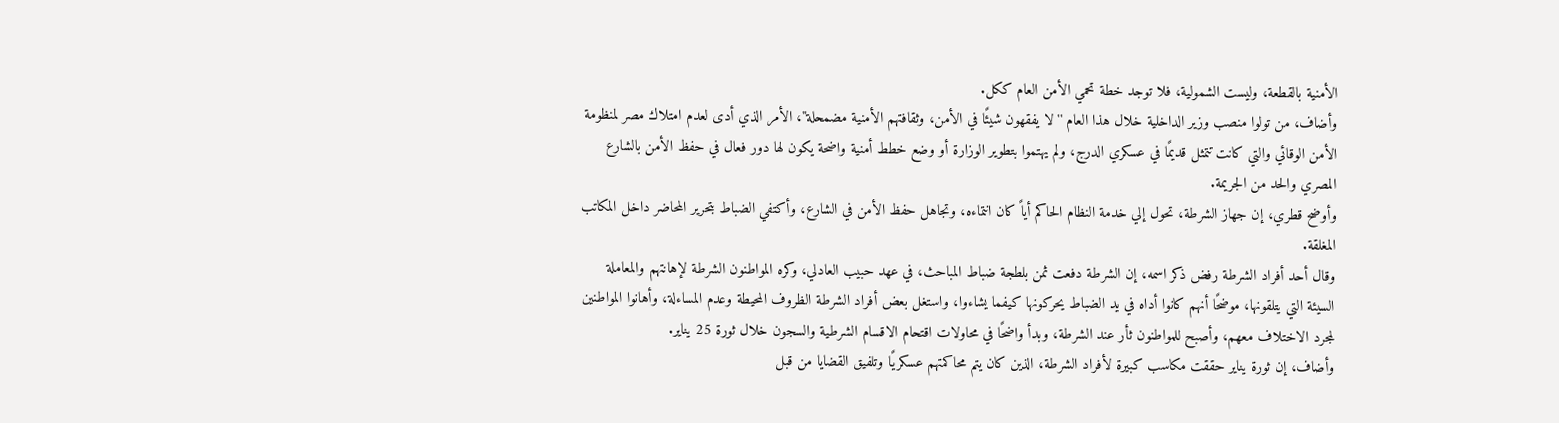الأمنية بالقطعة، وليست الشمولية، فلا توجد خطة تحمي الأمن العام ككل.
وأضاف، من تولوا منصب وزير الداخلية خلال هذا العام ''لا يفقهون شيئًا في الأمن، وثقافتهم الأمنية مضمحلة''، الأمر الذي أدى لعدم امتلاك مصر لمنظومة الأمن الوقائي والتي كانت تتمثل قديمًا في عسكري الدرج، ولم يهتموا بتطوير الوزارة أو وضع خطط أمنية واضحة يكون لها دور فعال في حفظ الأمن بالشارع المصري والحد من الجريمة.
وأوضح قطري، إن جهاز الشرطة، تحول إلي خدمة النظام الحاكم أياً كان انتماءه، وتجاهل حفظ الأمن في الشارع، وأكتفي الضباط بتحرير المحاضر داخل المكاتب المغلقة.
وقال أحد أفراد الشرطة رفض ذكر اسمه، إن الشرطة دفعت ثمن بلطجة ضباط المباحث، في عهد حبيب العادلي، وكره المواطنون الشرطة لإهانتهم والمعاملة السيئة التي يتلقونها، موضحًا أنهم كانوا أداه في يد الضباط يحركونها كيفما يشاءوا، واستغل بعض أفراد الشرطة الظروف المحيطة وعدم المساءلة، وأهانوا المواطنين لمجرد الاختلاف معهم، وأصبح للمواطنون ثأر عند الشرطة، وبدأ واضحًا في محاولات اقتحام الاقسام الشرطية والسجون خلال ثورة 25 يناير.
وأضاف، إن ثورة يناير حققت مكاسب كبيرة لأفراد الشرطة، الذين كان يتم محاكمتهم عسكريًا وتلفيق القضايا من قبل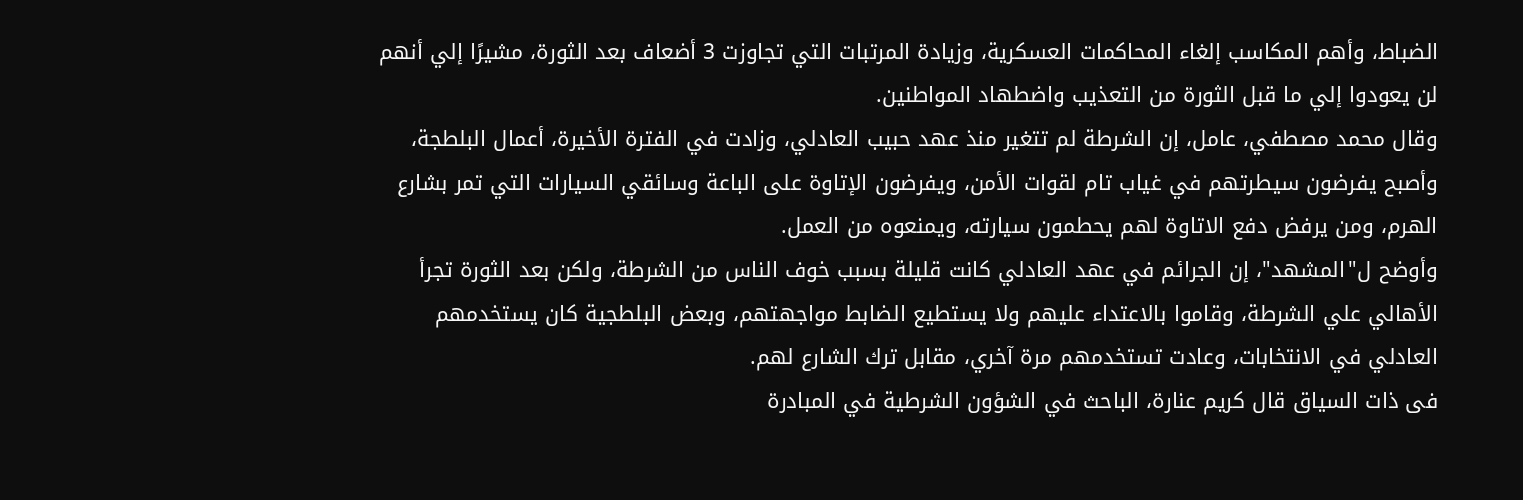الضباط، وأهم المكاسب إلغاء المحاكمات العسكرية، وزيادة المرتبات التي تجاوزت 3 أضعاف بعد الثورة، مشيرًا إلي أنهم لن يعودوا إلي ما قبل الثورة من التعذيب واضطهاد المواطنين.
وقال محمد مصطفي، عامل، إن الشرطة لم تتغير منذ عهد حبيب العادلي، وزادت في الفترة الأخيرة، أعمال البلطجة، وأصبح يفرضون سيطرتهم في غياب تام لقوات الأمن، ويفرضون الإتاوة على الباعة وسائقي السيارات التي تمر بشارع الهرم، ومن يرفض دفع الاتاوة لهم يحطمون سيارته، ويمنعوه من العمل.
وأوضح ل"المشهد"، إن الجرائم في عهد العادلي كانت قليلة بسبب خوف الناس من الشرطة، ولكن بعد الثورة تجرأ الأهالي علي الشرطة، وقاموا بالاعتداء عليهم ولا يستطيع الضابط مواجهتهم، وبعض البلطجية كان يستخدمهم العادلي في الانتخابات، وعادت تستخدمهم مرة آخري، مقابل ترك الشارع لهم.
فى ذات السياق قال كريم عنارة، الباحث في الشؤون الشرطية في المبادرة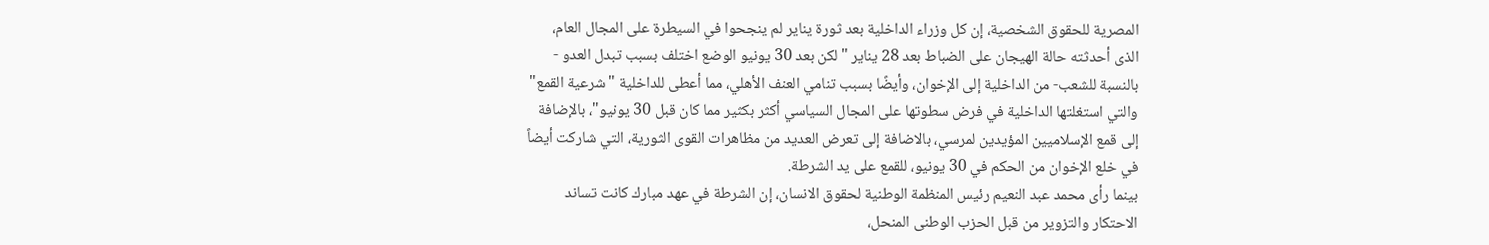المصرية للحقوق الشخصية، إن كل وزراء الداخلية بعد ثورة يناير لم ينجحوا في السيطرة على المجال العام، الذى أحدثته حالة الهيجان على الضباط بعد 28 يناير "لكن بعد 30 يونيو الوضع اختلف بسبب تبدل العدو - بالنسبة للشعب- من الداخلية إلى الإخوان، وأيضًا بسبب تنامي العنف الأهلي، مما أعطى للداخلية "شرعية القمع" والتي استغلتها الداخلية في فرض سطوتها على المجال السياسي أكثر بكثير مما كان قبل 30 يونيو"، بالإضافة إلى قمع الإسلاميين المؤيدين لمرسي، بالاضافة إلى تعرض العديد من مظاهرات القوى الثورية، التي شاركت أيضاً في خلع الإخوان من الحكم في 30 يونيو، للقمع على يد الشرطة.
بينما رأى محمد عبد النعيم رئيس المنظمة الوطنية لحقوق الانسان، إن الشرطة في عهد مبارك كانت تساند الاحتكار والتزوير من قبل الحزب الوطنى المنحل،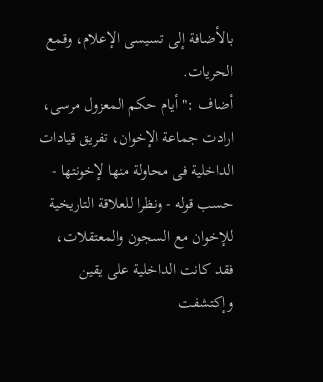بالأضافة إلى تسيسى الإعلام، وقمع الحريات.
أضاف :" أيام حكم المعزول مرسى، ارادت جماعة الإخوان، تفريق قيادات الداخلية فى محاولة منها لإخونتها - حسب قوله - ونظرا للعلاقة التاريخية للإخوان مع السجون والمعتقلات، فقد كانت الداخلية على يقين وإكتشفت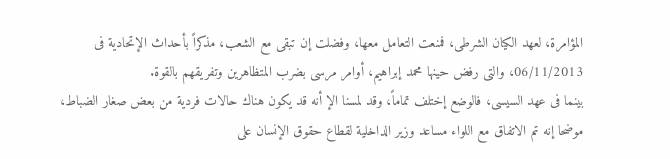المؤامرة، لعهد الكيان الشرطى، فمنعت التعامل معها، وفضلت إن تبقى مع الشعب، مذكراً بأحداث الإتحادية فى 06/11/2013، والتى رفض حينها محمد إبراهيم، أوامر مرسى بضرب المتظاهرين وتفريقهم بالقوة.
بينما فى عهد السيسى، فالوضع إختلف تماماً، وقد لمسنا الإ أنه قد يكون هناك حالات فردية من بعض صغار الضباط، موضحا إنه تم الاتفاق مع اللواء مساعد وزير الداخلية لقطاع حقوق الإنسان على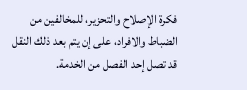فكرة الإصلاح والتحزير، للمخالفين من الضباط والافراد، على إن يتم بعد ذلك النقل قد تصل إحد الفصل من الخدمة.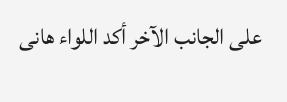على الجانب الآخر أكد اللواء هانى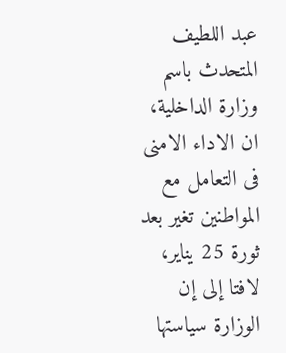عبد اللطيف المتحدث باسم وزارة الداخلية، ان الاداء الامنى فى التعامل مع المواطنين تغير بعد ثورة 25 يناير، لافتا إلى إن الوزارة سياستها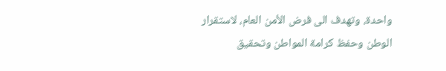واحدة، وتهدف الى فرض الأمن العام، لاستقرار الوطن وحفظ كرامة المواطن وتحقيق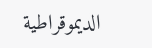الديموقراطية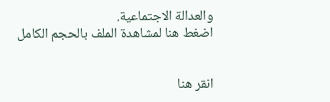والعدالة الاجتماعية.
اضغط هنا لمشاهدة الملف بالحجم الكامل


انقر هنا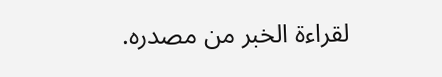لقراءة الخبر من مصدره.